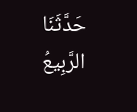حَدَّثَنَا الرَّبِيعُ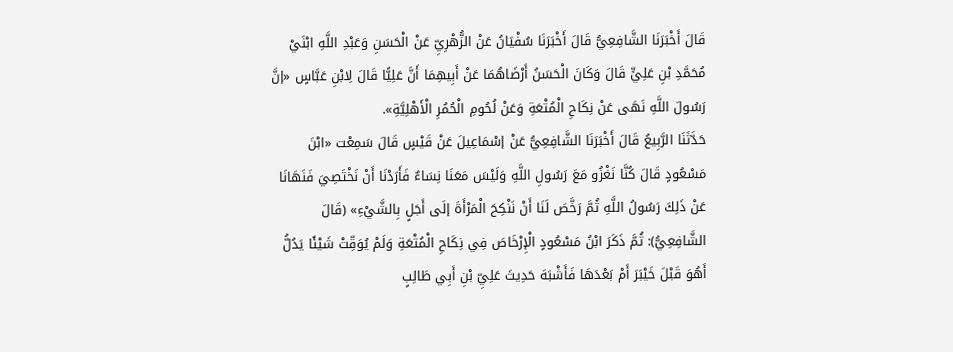قَالَ أَخْبَرَنَا الشَّافِعِيُّ قَالَ أَخْبَرَنَا سُفْيَانُ عَنْ الزُّهْرِيِّ عَنْ الْحَسَنِ وَعَبْدِ اللَّهِ ابْنَيْ مُحَمَّدِ بْنِ عَلِيٍّ قَالَ وَكَانَ الْحَسَنُ أَرْضَاهُمَا عَنْ أَبِيهِمَا أَنَّ عَلِيًّا قَالَ لِابْنِ عَبَّاسٍ «إنَّ رَسُولَ اللَّهِ نَهَى عَنْ نِكَاحِ الْمُتْعَةِ وَعَنْ لُحُومِ الْحُمُرِ الْأَهْلِيَّةِ».
حَدَّثَنَا الرَّبِيعُ قَالَ أَخْبَرَنَا الشَّافِعِيُّ عَنْ إسْمَاعِيلَ عَنْ قَيْسٍ قَالَ سَمِعْت «ابْنَ مَسْعُودٍ قَالَ كُنَّا نَغْزُو مَعَ رَسُولِ اللَّهِ وَلَيْسَ مَعَنَا نِسَاءٌ فَأَرَدْنَا أَنْ نَخْتَصِيَ فَنَهَانَا عَنْ ذَلِكَ رَسُولُ اللَّهِ ثُمَّ رَخَّصَ لَنَا أَنْ نَنْكِحَ الْمَرْأَةَ إلَى أَجَلٍ بِالشَّيْءِ» (قَالَ الشَّافِعِيُّ): ثُمَّ ذَكَرَ ابْنُ مَسْعُودٍ الْإِرْخَاصَ فِي نِكَاحِ الْمُتْعَةِ وَلَمْ يُوَقِّتْ شَيْئًا يَدُلُّ أَهُوَ قَبْلَ خَيْبَرَ أَمْ بَعْدَهَا فَأَشْبَهَ حَدِيثَ عَلِيِّ بْنِ أَبِي طَالِبٍ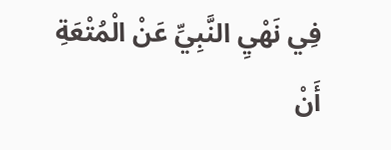فِي نَهْيِ النَّبِيِّ عَنْ الْمُتْعَةِ أَنْ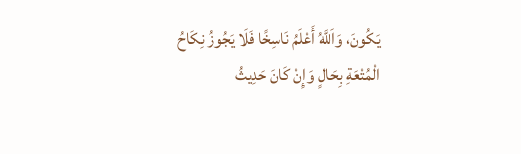يَكُونَ، وَاَللَّهُ أَعْلَمُ نَاسِخًا فَلَا يَجُوزُ نِكَاحُ الْمُتْعَةِ بِحَالٍ وَإِنْ كَانَ حَدِيثُ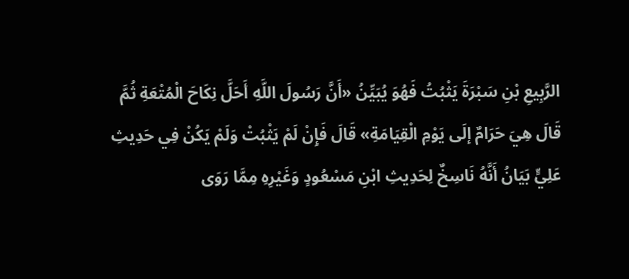الرَّبِيعِ بْنِ سَبْرَةَ يَثْبُتُ فَهُوَ يُبَيِّنُ «أَنَّ رَسُولَ اللَّهِ أَحَلَّ نِكَاحَ الْمُتْعَةِ ثُمَّ قَالَ هِيَ حَرَامٌ إلَى يَوْمِ الْقِيَامَةِ» قَالَ فَإِنْ لَمْ يَثْبُتْ وَلَمْ يَكُنْ فِي حَدِيثِ عَلِيٍّ بَيَانُ أَنَّهُ نَاسِخٌ لِحَدِيثِ ابْنِ مَسْعُودٍ وَغَيْرِهِ مِمَّا رَوَى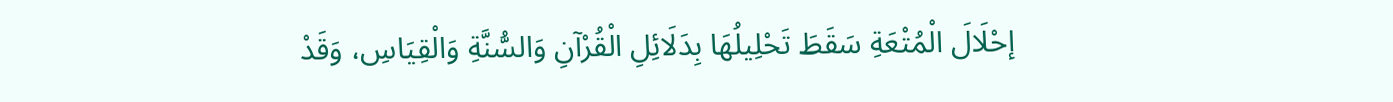إحْلَالَ الْمُتْعَةِ سَقَطَ تَحْلِيلُهَا بِدَلَائِلِ الْقُرْآنِ وَالسُّنَّةِ وَالْقِيَاسِ، وَقَدْ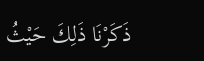ذَكَرْنَا ذَلِكَ حَيْثُ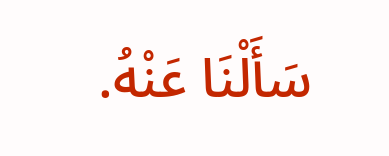سَأَلْنَا عَنْهُ.